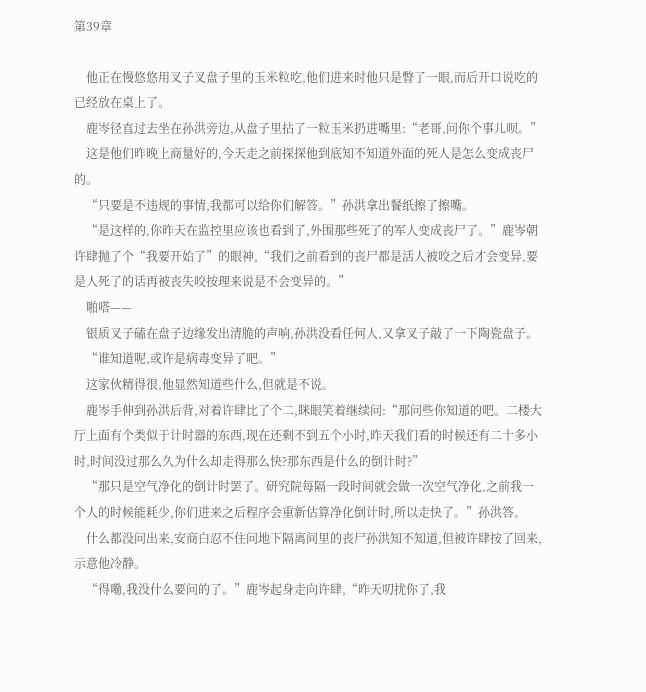第39章

    他正在慢悠悠用叉子叉盘子里的玉米粒吃,他们进来时他只是瞥了一眼,而后开口说吃的已经放在桌上了。
    鹿岑径直过去坐在孙洪旁边,从盘子里拈了一粒玉米扔进嘴里:“老哥,问你个事儿呗。”
    这是他们昨晚上商量好的,今天走之前探探他到底知不知道外面的死人是怎么变成丧尸的。
    “只要是不违规的事情,我都可以给你们解答。”孙洪拿出餐纸擦了擦嘴。
    “是这样的,你昨天在监控里应该也看到了,外围那些死了的军人变成丧尸了。”鹿岑朝许肆抛了个“我要开始了”的眼神,“我们之前看到的丧尸都是活人被咬之后才会变异,要是人死了的话再被丧失咬按理来说是不会变异的。”
    啪嗒——
    银质叉子磕在盘子边缘发出清脆的声响,孙洪没看任何人,又拿叉子敲了一下陶瓷盘子。
    “谁知道呢,或许是病毒变异了吧。”
    这家伙精得很,他显然知道些什么,但就是不说。
    鹿岑手伸到孙洪后背,对着许肆比了个二,眯眼笑着继续问:“那问些你知道的吧。二楼大厅上面有个类似于计时器的东西,现在还剩不到五个小时,昨天我们看的时候还有二十多小时,时间没过那么久为什么却走得那么快?那东西是什么的倒计时?”
    “那只是空气净化的倒计时罢了。研究院每隔一段时间就会做一次空气净化,之前我一个人的时候能耗少,你们进来之后程序会重新估算净化倒计时,所以走快了。”孙洪答。
    什么都没问出来,安商白忍不住问地下隔离间里的丧尸孙洪知不知道,但被许肆按了回来,示意他冷静。
    “得嘞,我没什么要问的了。”鹿岑起身走向许肆,“昨天叨扰你了,我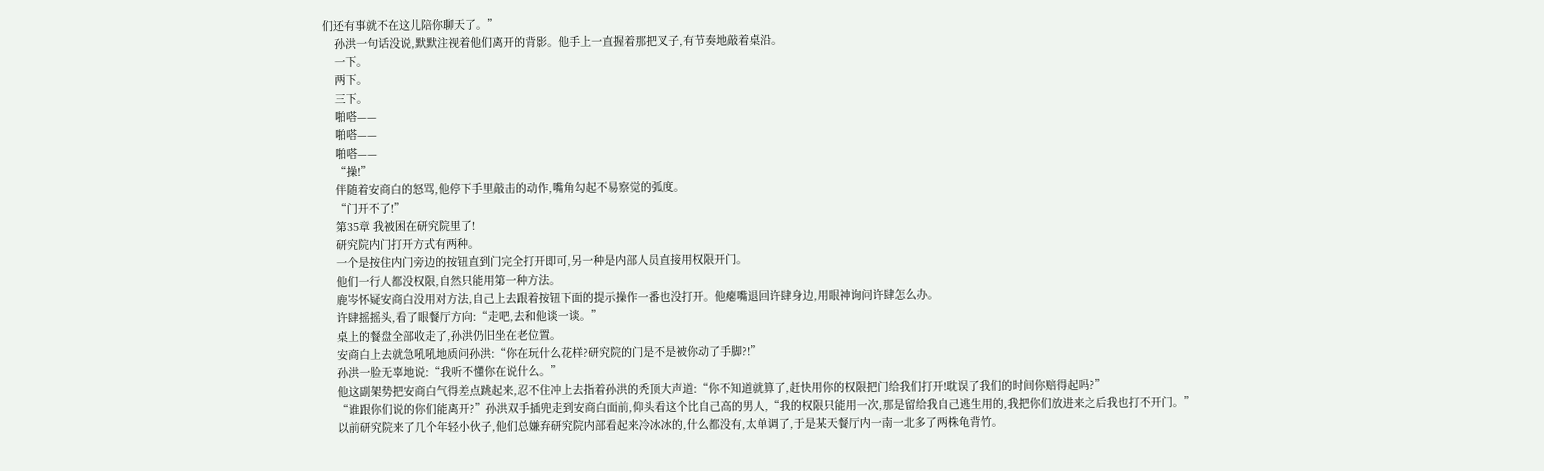们还有事就不在这儿陪你聊天了。”
    孙洪一句话没说,默默注视着他们离开的背影。他手上一直握着那把叉子,有节奏地敲着桌沿。
    一下。
    两下。
    三下。
    啪嗒——
    啪嗒——
    啪嗒——
    “操!”
    伴随着安商白的怒骂,他停下手里敲击的动作,嘴角勾起不易察觉的弧度。
    “门开不了!”
    第35章 我被困在研究院里了!
    研究院内门打开方式有两种。
    一个是按住内门旁边的按钮直到门完全打开即可,另一种是内部人员直接用权限开门。
    他们一行人都没权限,自然只能用第一种方法。
    鹿岑怀疑安商白没用对方法,自己上去跟着按钮下面的提示操作一番也没打开。他瘪嘴退回许肆身边,用眼神询问许肆怎么办。
    许肆摇摇头,看了眼餐厅方向:“走吧,去和他谈一谈。”
    桌上的餐盘全部收走了,孙洪仍旧坐在老位置。
    安商白上去就急吼吼地质问孙洪:“你在玩什么花样?研究院的门是不是被你动了手脚?!”
    孙洪一脸无辜地说:“我听不懂你在说什么。”
    他这副架势把安商白气得差点跳起来,忍不住冲上去指着孙洪的秃顶大声道:“你不知道就算了,赶快用你的权限把门给我们打开!耽误了我们的时间你赔得起吗?”
    “谁跟你们说的你们能离开?”孙洪双手插兜走到安商白面前,仰头看这个比自己高的男人,“我的权限只能用一次,那是留给我自己逃生用的,我把你们放进来之后我也打不开门。”
    以前研究院来了几个年轻小伙子,他们总嫌弃研究院内部看起来冷冰冰的,什么都没有,太单调了,于是某天餐厅内一南一北多了两株龟背竹。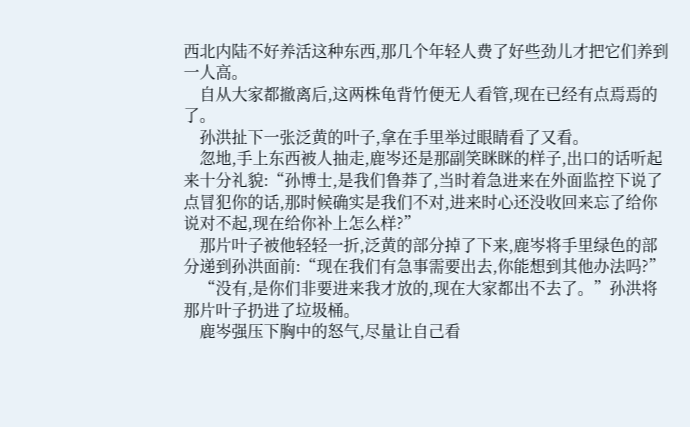西北内陆不好养活这种东西,那几个年轻人费了好些劲儿才把它们养到一人高。
    自从大家都撤离后,这两株龟背竹便无人看管,现在已经有点焉焉的了。
    孙洪扯下一张泛黄的叶子,拿在手里举过眼睛看了又看。
    忽地,手上东西被人抽走,鹿岑还是那副笑眯眯的样子,出口的话听起来十分礼貌:“孙博士,是我们鲁莽了,当时着急进来在外面监控下说了点冒犯你的话,那时候确实是我们不对,进来时心还没收回来忘了给你说对不起,现在给你补上怎么样?”
    那片叶子被他轻轻一折,泛黄的部分掉了下来,鹿岑将手里绿色的部分递到孙洪面前:“现在我们有急事需要出去,你能想到其他办法吗?”
    “没有,是你们非要进来我才放的,现在大家都出不去了。”孙洪将那片叶子扔进了垃圾桶。
    鹿岑强压下胸中的怒气,尽量让自己看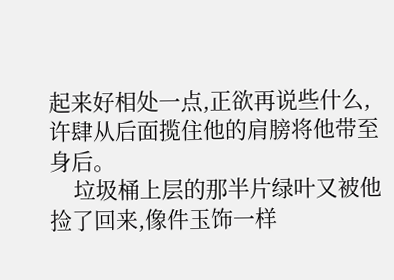起来好相处一点,正欲再说些什么,许肆从后面揽住他的肩膀将他带至身后。
    垃圾桶上层的那半片绿叶又被他捡了回来,像件玉饰一样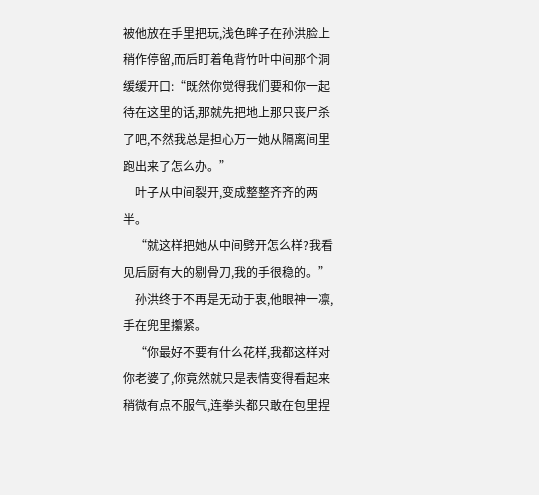被他放在手里把玩,浅色眸子在孙洪脸上稍作停留,而后盯着龟背竹叶中间那个洞缓缓开口:“既然你觉得我们要和你一起待在这里的话,那就先把地上那只丧尸杀了吧,不然我总是担心万一她从隔离间里跑出来了怎么办。”
    叶子从中间裂开,变成整整齐齐的两半。
    “就这样把她从中间劈开怎么样?我看见后厨有大的剔骨刀,我的手很稳的。”
    孙洪终于不再是无动于衷,他眼神一凛,手在兜里攥紧。
    “你最好不要有什么花样,我都这样对你老婆了,你竟然就只是表情变得看起来稍微有点不服气,连拳头都只敢在包里捏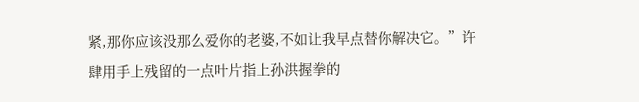紧,那你应该没那么爱你的老婆,不如让我早点替你解决它。”许肆用手上残留的一点叶片指上孙洪握拳的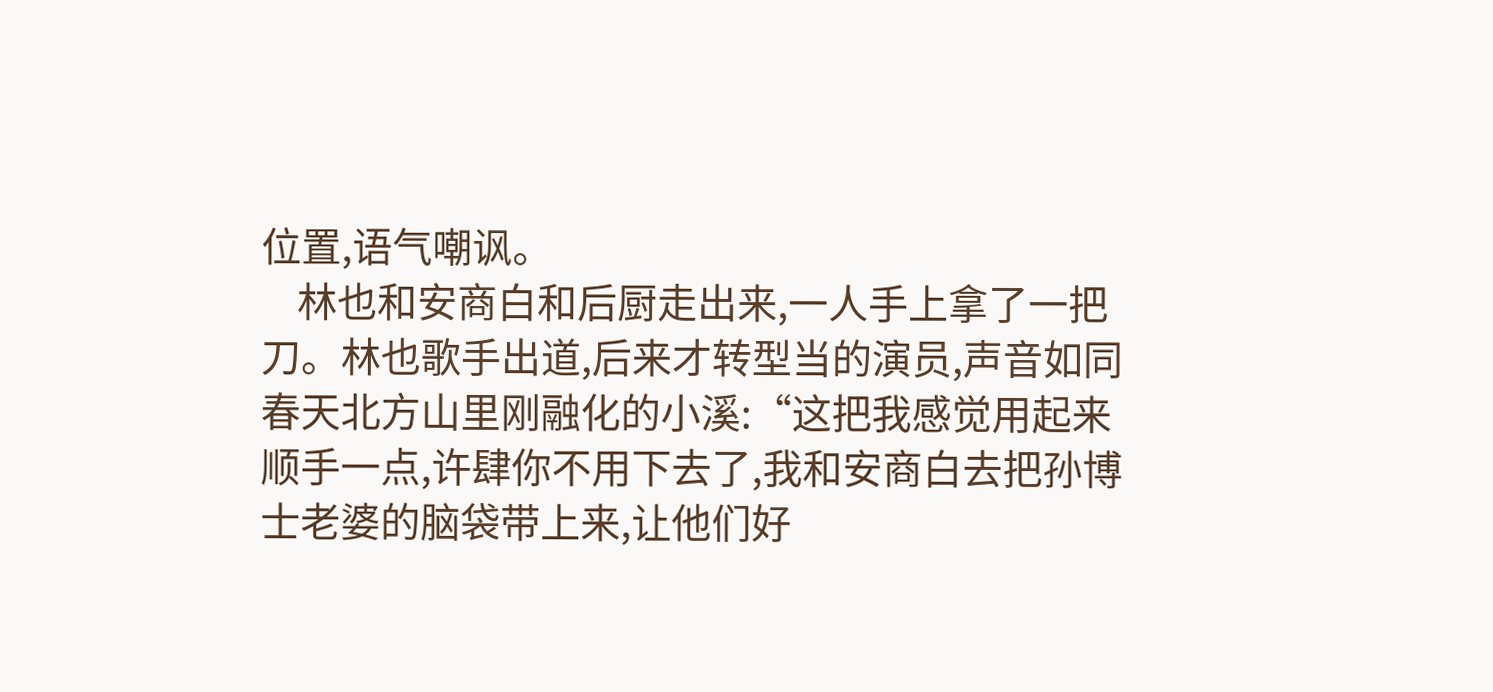位置,语气嘲讽。
    林也和安商白和后厨走出来,一人手上拿了一把刀。林也歌手出道,后来才转型当的演员,声音如同春天北方山里刚融化的小溪:“这把我感觉用起来顺手一点,许肆你不用下去了,我和安商白去把孙博士老婆的脑袋带上来,让他们好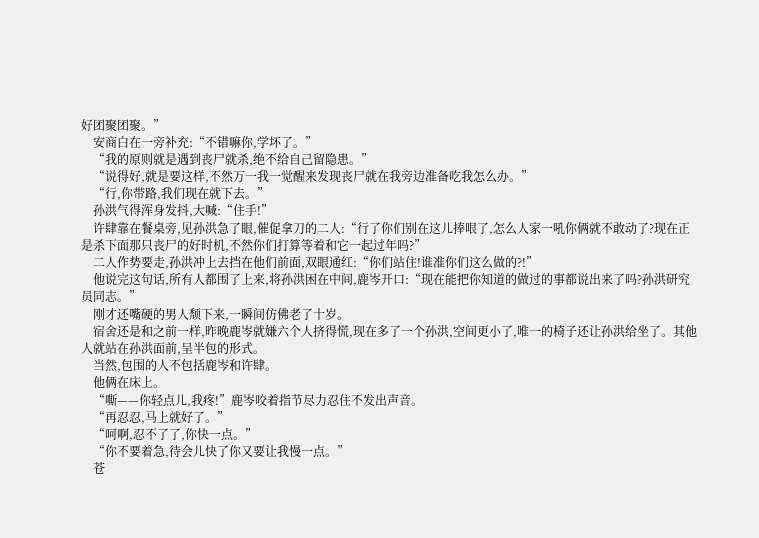好团聚团聚。”
    安商白在一旁补充:“不错嘛你,学坏了。”
    “我的原则就是遇到丧尸就杀,绝不给自己留隐患。”
    “说得好,就是要这样,不然万一我一觉醒来发现丧尸就在我旁边准备吃我怎么办。”
    “行,你带路,我们现在就下去。”
    孙洪气得浑身发抖,大喊:“住手!”
    许肆靠在餐桌旁,见孙洪急了眼,催促拿刀的二人:“行了你们别在这儿捧哏了,怎么人家一吼你俩就不敢动了?现在正是杀下面那只丧尸的好时机,不然你们打算等着和它一起过年吗?”
    二人作势要走,孙洪冲上去挡在他们前面,双眼通红:“你们站住!谁准你们这么做的?!”
    他说完这句话,所有人都围了上来,将孙洪困在中间,鹿岑开口:“现在能把你知道的做过的事都说出来了吗?孙洪研究员同志。”
    刚才还嘴硬的男人颓下来,一瞬间仿佛老了十岁。
    宿舍还是和之前一样,昨晚鹿岑就嫌六个人挤得慌,现在多了一个孙洪,空间更小了,唯一的椅子还让孙洪给坐了。其他人就站在孙洪面前,呈半包的形式。
    当然,包围的人不包括鹿岑和许肆。
    他俩在床上。
    “嘶——你轻点儿,我疼!”鹿岑咬着指节尽力忍住不发出声音。
    “再忍忍,马上就好了。”
    “呵啊,忍不了了,你快一点。”
    “你不要着急,待会儿快了你又要让我慢一点。”
    苍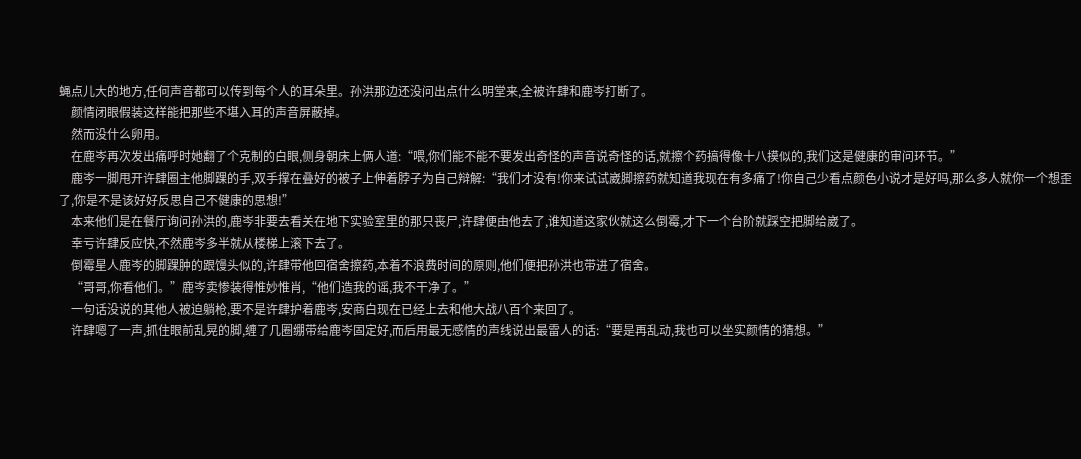蝇点儿大的地方,任何声音都可以传到每个人的耳朵里。孙洪那边还没问出点什么明堂来,全被许肆和鹿岑打断了。
    颜情闭眼假装这样能把那些不堪入耳的声音屏蔽掉。
    然而没什么卵用。
    在鹿岑再次发出痛呼时她翻了个克制的白眼,侧身朝床上俩人道:“喂,你们能不能不要发出奇怪的声音说奇怪的话,就擦个药搞得像十八摸似的,我们这是健康的审问环节。”
    鹿岑一脚甩开许肆圈主他脚踝的手,双手撑在叠好的被子上伸着脖子为自己辩解:“我们才没有!你来试试崴脚擦药就知道我现在有多痛了!你自己少看点颜色小说才是好吗,那么多人就你一个想歪了,你是不是该好好反思自己不健康的思想!”
    本来他们是在餐厅询问孙洪的,鹿岑非要去看关在地下实验室里的那只丧尸,许肆便由他去了,谁知道这家伙就这么倒霉,才下一个台阶就踩空把脚给崴了。
    幸亏许肆反应快,不然鹿岑多半就从楼梯上滚下去了。
    倒霉星人鹿岑的脚踝肿的跟馒头似的,许肆带他回宿舍擦药,本着不浪费时间的原则,他们便把孙洪也带进了宿舍。
    “哥哥,你看他们。”鹿岑卖惨装得惟妙惟肖,“他们造我的谣,我不干净了。”
    一句话没说的其他人被迫躺枪,要不是许肆护着鹿岑,安商白现在已经上去和他大战八百个来回了。
    许肆嗯了一声,抓住眼前乱晃的脚,缠了几圈绷带给鹿岑固定好,而后用最无感情的声线说出最雷人的话:“要是再乱动,我也可以坐实颜情的猜想。”